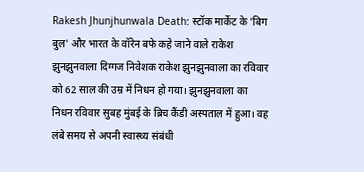Rakesh Jhunjhunwala Death: स्टॉक मार्केट के 'बिग बुल' और भारत के वॉरेन बफे कहे जाने वाले राकेश झुनझुनवाला दिग्गज निवेशक राकेश झुनझुनवाला का रविवार को 62 साल की उम्र में निधन हो गया। झुनझुनवाला का निधन रविवार सुबह मुंबई के ब्रिच कैंडी अस्पताल में हुआ। वह लंबे समय से अपनी स्वास्थ्य संबंधी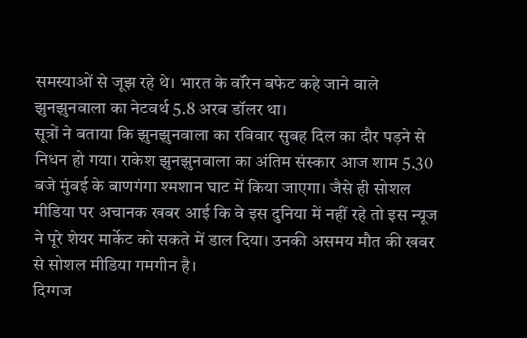समस्याओं से जूझ रहे थे। भारत के वॉरेन बफेट कहे जाने वाले झुनझुनवाला का नेटवर्थ 5.8 अरब डॉलर था।
सूत्रों ने बताया कि झुनझुनवाला का रविवार सुबह दिल का दौर पड़ने से निधन हो गया। राकेश झुनझुनवाला का अंतिम संस्कार आज शाम 5.30 बजे मुंबई के बाणगंगा श्मशान घाट में किया जाएगा। जैसे ही सोशल मीडिया पर अचानक खबर आई कि वे इस दुनिया में नहीं रहे तो इस न्यूज ने पूरे शेयर मार्केट को सकते में डाल दिया। उनकी असमय मौत की खबर से सोशल मीडिया गमगीन है।
दिग्गज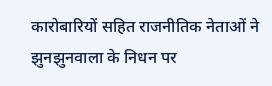कारोबारियों सहित राजनीतिक नेताओं ने झुनझुनवाला के निधन पर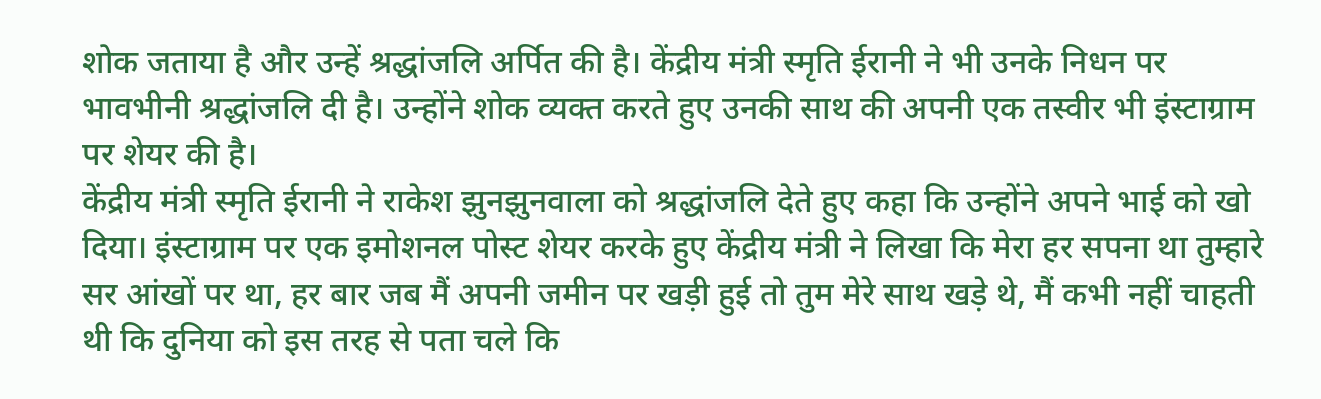शोक जताया है और उन्हें श्रद्धांजलि अर्पित की है। केंद्रीय मंत्री स्मृति ईरानी ने भी उनके निधन पर भावभीनी श्रद्धांजलि दी है। उन्होंने शोक व्यक्त करते हुए उनकी साथ की अपनी एक तस्वीर भी इंस्टाग्राम पर शेयर की है।
केंद्रीय मंत्री स्मृति ईरानी ने राकेश झुनझुनवाला को श्रद्धांजलि देते हुए कहा कि उन्होंने अपने भाई को खो दिया। इंस्टाग्राम पर एक इमोशनल पोस्ट शेयर करके हुए केंद्रीय मंत्री ने लिखा कि मेरा हर सपना था तुम्हारे सर आंखों पर था, हर बार जब मैं अपनी जमीन पर खड़ी हुई तो तुम मेरे साथ खड़े थे, मैं कभी नहीं चाहती थी कि दुनिया को इस तरह से पता चले कि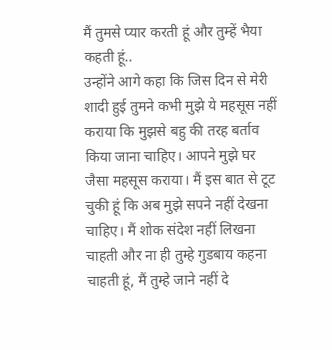मैं तुमसे प्यार करती हूं और तुम्हें भैया कहती हूं..
उन्होंने आगे कहा कि जिस दिन से मेरी शादी हुई तुमने कभी मुझे ये महसूस नहीं कराया कि मुझसे बहु की तरह बर्ताव किया जाना चाहिए। आपने मुझे घर जैसा महसूस कराया। मैं इस बात से टूट चुकी हूं कि अब मुझे सपने नहीं देखना चाहिए। मैं शोक संदेश नहीं लिखना चाहती और ना ही तुम्हे गुडबाय कहना चाहती हूं, मैं तुम्हे जाने नहीं दे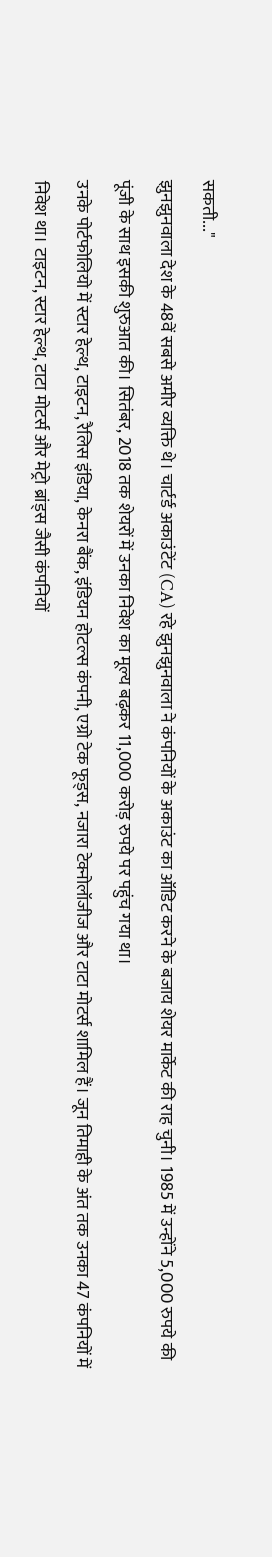सकती..."
झुनझुनवाला देश के 48वें सबसे अमीर व्यक्ति थे। चार्टर्ड अकाउंटेंट (CA) रहे झुनझुनवाला ने कंपनियों के अकाउंट का ऑडिट करने के बजाय शेयर मार्केट की राह चुनी। 1985 में उन्होंने 5,000 रुपये की पूंजी के साथ इसकी शुरुआत की। सितंबर, 2018 तक शेयरों में उनका निवेश का मूल्य बढ़कर 11,000 करोड़ रुपये पर पहुंच गया था।
उनके पोर्टफोलियो में स्टार हेल्थ, टाइटन, रैलिस इंडिया, केनरा बैंक, इंडियन होटल्स कंपनी, एग्रो टेक फूड्स, नजारा टेक्नोलॉजीज और टाटा मोटर्स शामिल हैं। जून तिमाही के अंत तक उनका 47 कंपनियों में निवेश था। टाइटन, स्टार हेल्थ, टाटा मोटर्स और मेट्रो ब्रांड्स जैसी कंपनियों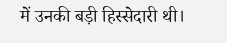में उनकी बड़ी हिस्सेदारी थी।